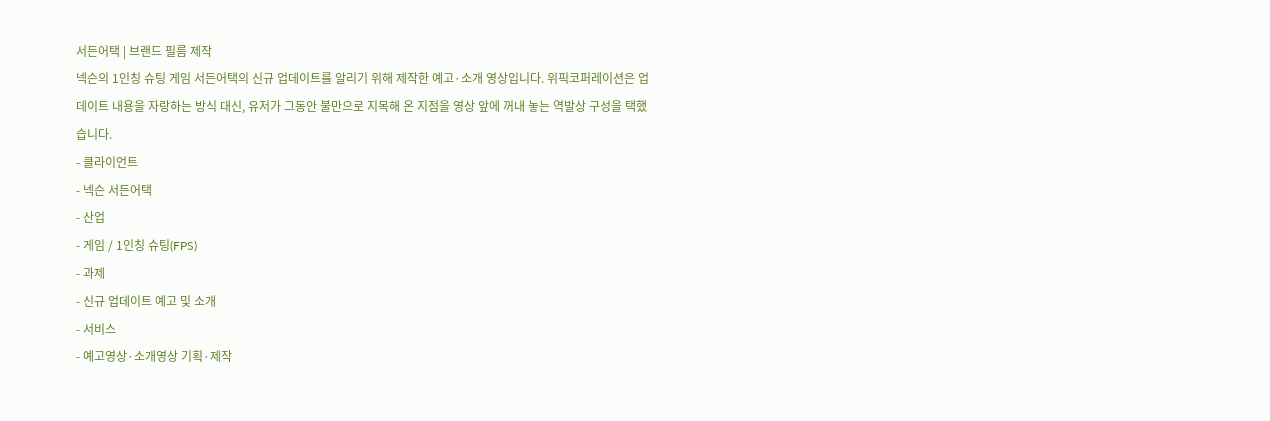서든어택 | 브랜드 필름 제작
넥슨의 1인칭 슈팅 게임 서든어택의 신규 업데이트를 알리기 위해 제작한 예고·소개 영상입니다. 위픽코퍼레이션은 업데이트 내용을 자랑하는 방식 대신, 유저가 그동안 불만으로 지목해 온 지점을 영상 앞에 꺼내 놓는 역발상 구성을 택했습니다.
- 클라이언트
- 넥슨 서든어택
- 산업
- 게임 / 1인칭 슈팅(FPS)
- 과제
- 신규 업데이트 예고 및 소개
- 서비스
- 예고영상·소개영상 기획·제작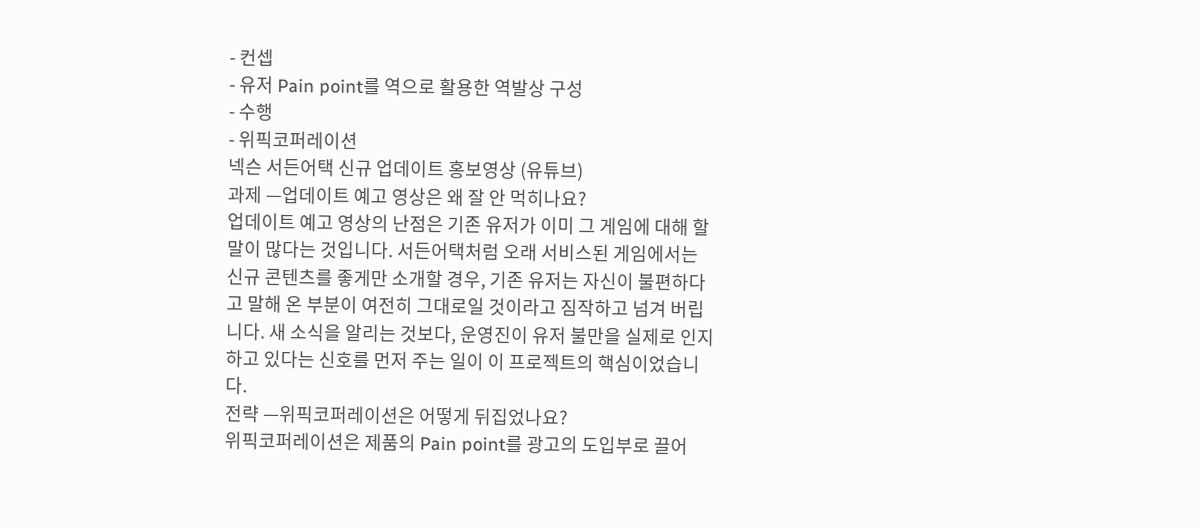- 컨셉
- 유저 Pain point를 역으로 활용한 역발상 구성
- 수행
- 위픽코퍼레이션
넥슨 서든어택 신규 업데이트 홍보영상 (유튜브)
과제 —업데이트 예고 영상은 왜 잘 안 먹히나요?
업데이트 예고 영상의 난점은 기존 유저가 이미 그 게임에 대해 할 말이 많다는 것입니다. 서든어택처럼 오래 서비스된 게임에서는 신규 콘텐츠를 좋게만 소개할 경우, 기존 유저는 자신이 불편하다고 말해 온 부분이 여전히 그대로일 것이라고 짐작하고 넘겨 버립니다. 새 소식을 알리는 것보다, 운영진이 유저 불만을 실제로 인지하고 있다는 신호를 먼저 주는 일이 이 프로젝트의 핵심이었습니다.
전략 —위픽코퍼레이션은 어떻게 뒤집었나요?
위픽코퍼레이션은 제품의 Pain point를 광고의 도입부로 끌어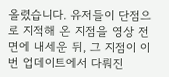올렸습니다. 유저들이 단점으로 지적해 온 지점을 영상 전면에 내세운 뒤, 그 지점이 이번 업데이트에서 다뤄진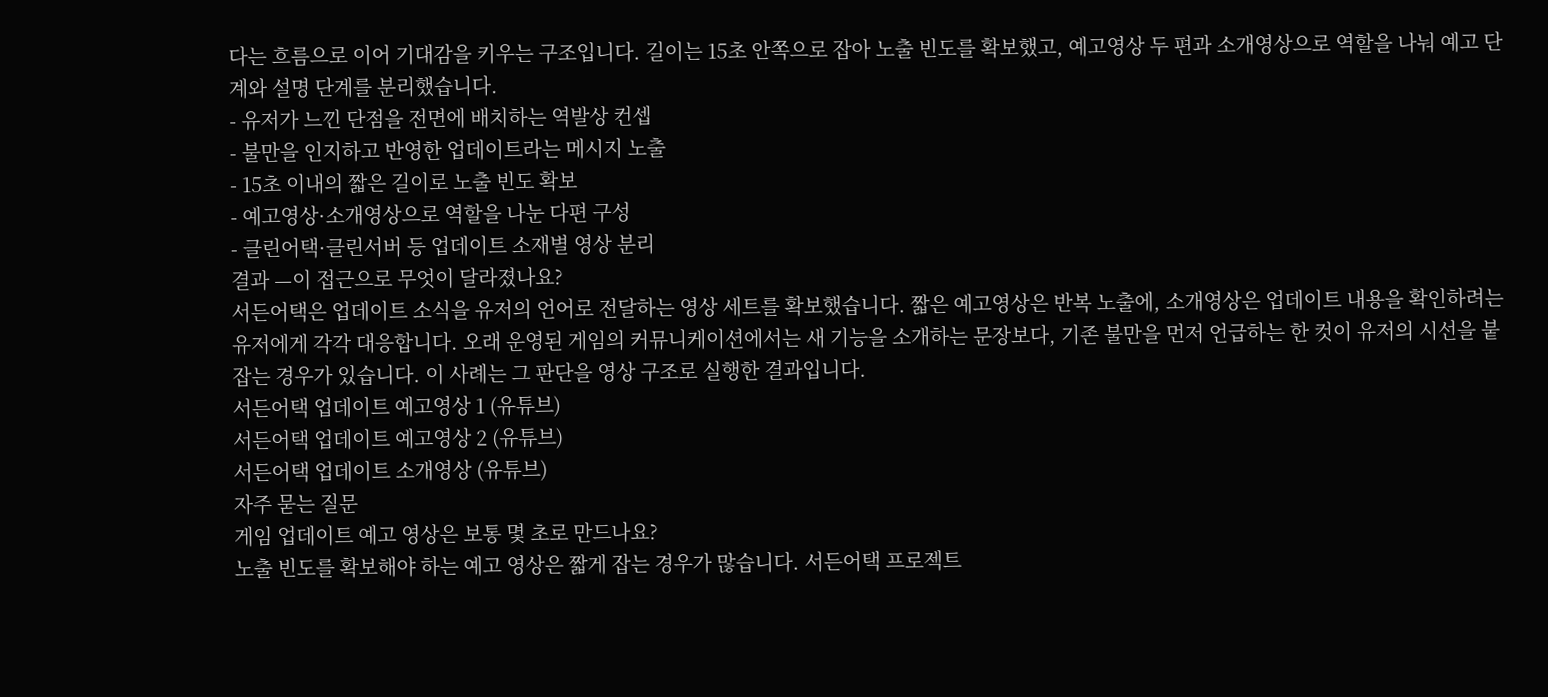다는 흐름으로 이어 기대감을 키우는 구조입니다. 길이는 15초 안쪽으로 잡아 노출 빈도를 확보했고, 예고영상 두 편과 소개영상으로 역할을 나눠 예고 단계와 설명 단계를 분리했습니다.
- 유저가 느낀 단점을 전면에 배치하는 역발상 컨셉
- 불만을 인지하고 반영한 업데이트라는 메시지 노출
- 15초 이내의 짧은 길이로 노출 빈도 확보
- 예고영상·소개영상으로 역할을 나눈 다편 구성
- 클린어택·클린서버 등 업데이트 소재별 영상 분리
결과 —이 접근으로 무엇이 달라졌나요?
서든어택은 업데이트 소식을 유저의 언어로 전달하는 영상 세트를 확보했습니다. 짧은 예고영상은 반복 노출에, 소개영상은 업데이트 내용을 확인하려는 유저에게 각각 대응합니다. 오래 운영된 게임의 커뮤니케이션에서는 새 기능을 소개하는 문장보다, 기존 불만을 먼저 언급하는 한 컷이 유저의 시선을 붙잡는 경우가 있습니다. 이 사례는 그 판단을 영상 구조로 실행한 결과입니다.
서든어택 업데이트 예고영상 1 (유튜브)
서든어택 업데이트 예고영상 2 (유튜브)
서든어택 업데이트 소개영상 (유튜브)
자주 묻는 질문
게임 업데이트 예고 영상은 보통 몇 초로 만드나요?
노출 빈도를 확보해야 하는 예고 영상은 짧게 잡는 경우가 많습니다. 서든어택 프로젝트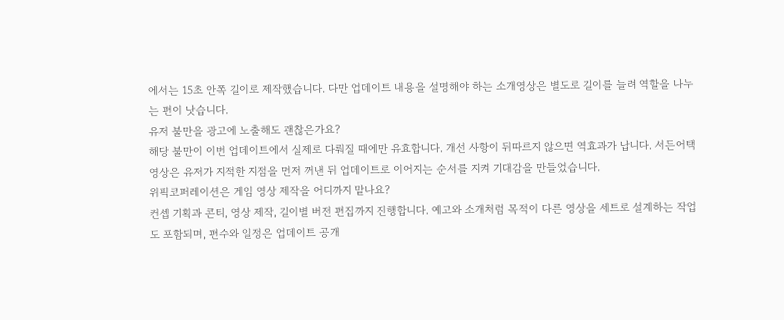에서는 15초 안쪽 길이로 제작했습니다. 다만 업데이트 내용을 설명해야 하는 소개영상은 별도로 길이를 늘려 역할을 나누는 편이 낫습니다.
유저 불만을 광고에 노출해도 괜찮은가요?
해당 불만이 이번 업데이트에서 실제로 다뤄질 때에만 유효합니다. 개선 사항이 뒤따르지 않으면 역효과가 납니다. 서든어택 영상은 유저가 지적한 지점을 먼저 꺼낸 뒤 업데이트로 이어지는 순서를 지켜 기대감을 만들었습니다.
위픽코퍼레이션은 게임 영상 제작을 어디까지 맡나요?
컨셉 기획과 콘티, 영상 제작, 길이별 버전 편집까지 진행합니다. 예고와 소개처럼 목적이 다른 영상을 세트로 설계하는 작업도 포함되며, 편수와 일정은 업데이트 공개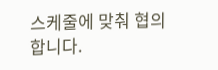스케줄에 맞춰 협의합니다.